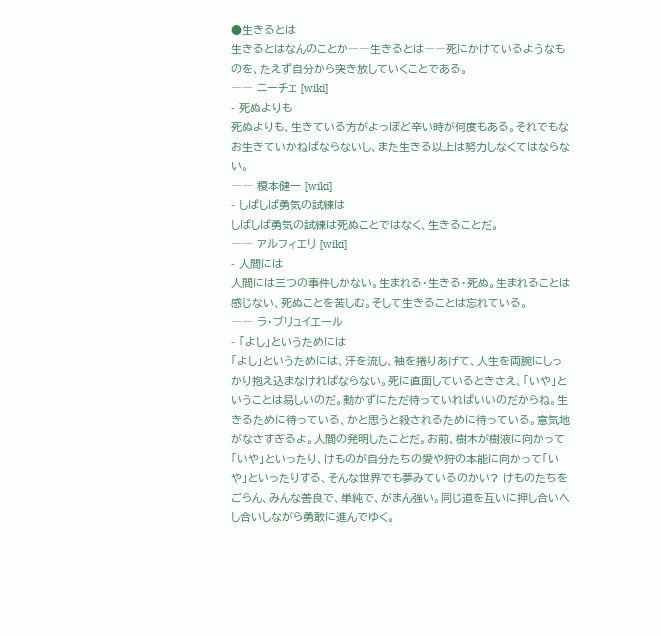●生きるとは
生きるとはなんのことか――生きるとは――死にかけているようなものを、たえず自分から突き放していくことである。
―― ニーチェ [wiki]
- 死ぬよりも
死ぬよりも、生きている方がよっぽど辛い時が何度もある。それでもなお生きていかねばならないし、また生きる以上は努力しなくてはならない。
―― 榎本健一 [wiki]
- しばしば勇気の試練は
しばしば勇気の試練は死ぬことではなく、生きることだ。
―― アルフィエリ [wiki]
- 人間には
人間には三つの事件しかない。生まれる・生きる・死ぬ。生まれることは感じない、死ぬことを苦しむ。そして生きることは忘れている。
―― ラ・ブリュイエール
- 「よし」というためには
「よし」というためには、汗を流し、袖を捲りあげて、人生を両腕にしっかり抱え込まなければならない。死に直面しているときさえ、「いや」ということは易しいのだ。動かずにただ待っていればいいのだからね。生きるために待っている、かと思うと殺されるために待っている。意気地がなさすぎるよ。人間の発明したことだ。お前、樹木が樹液に向かって「いや」といったり、けものが自分たちの愛や狩の本能に向かって「いや」といったりする、そんな世界でも夢みているのかい? けものたちをごらん、みんな善良で、単純で、がまん強い。同じ道を互いに押し合いへし合いしながら勇敢に進んでゆく。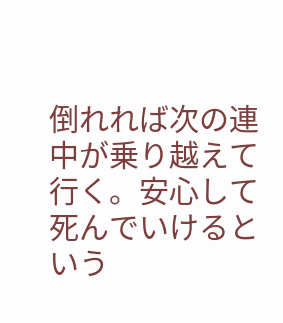倒れれば次の連中が乗り越えて行く。安心して死んでいけるという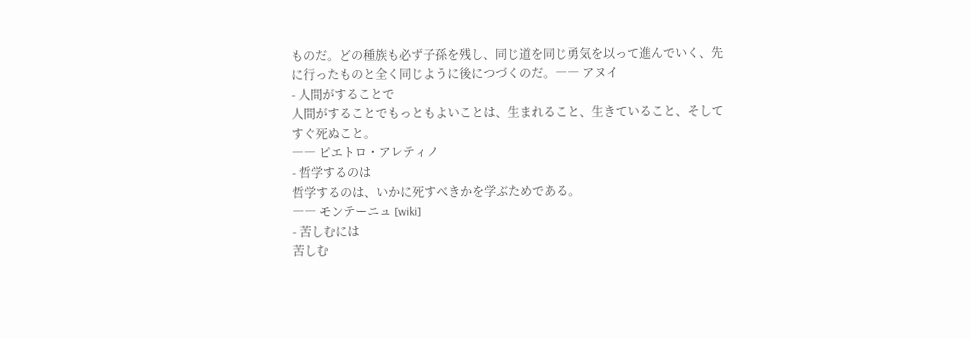ものだ。どの種族も必ず子孫を残し、同じ道を同じ勇気を以って進んでいく、先に行ったものと全く同じように後につづくのだ。―― アヌイ
- 人間がすることで
人間がすることでもっともよいことは、生まれること、生きていること、そしてすぐ死ぬこと。
―― ピエトロ・アレティノ
- 哲学するのは
哲学するのは、いかに死すべきかを学ぶためである。
―― モンテーニュ [wiki]
- 苦しむには
苦しむ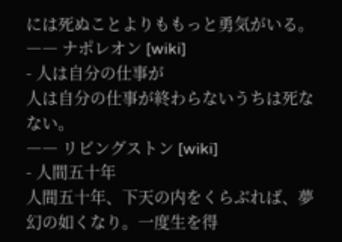には死ぬことよりももっと勇気がいる。
―― ナポレオン [wiki]
- 人は自分の仕事が
人は自分の仕事が終わらないうちは死なない。
―― リビングストン [wiki]
- 人間五十年
人間五十年、下天の内をくらぶれば、夢幻の如くなり。一度生を得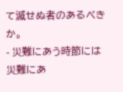て滅せぬ者のあるべきか。
- 災難にあう時節には
災難にあ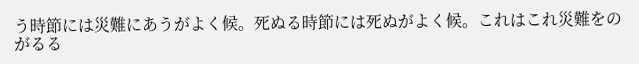う時節には災難にあうがよく候。死ぬる時節には死ぬがよく候。これはこれ災難をのがるる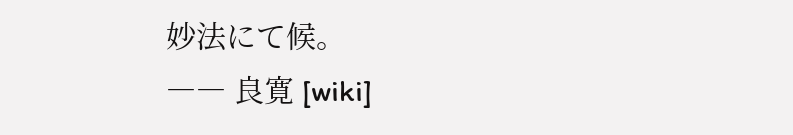妙法にて候。
―― 良寛 [wiki]